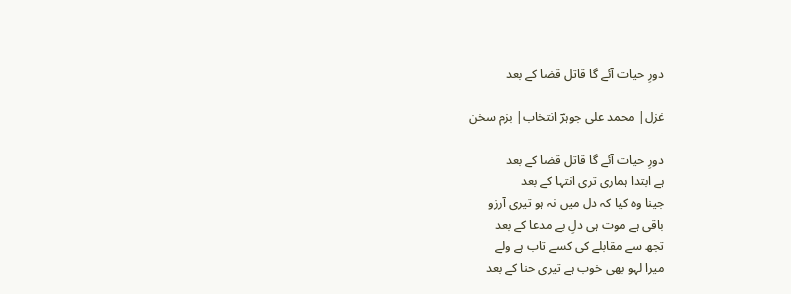دورِ حیات آئے گا قاتل قضا کے بعد

غزل| محمد علی جوہرؔ انتخاب| بزم سخن

دورِ حیات آئے گا قاتل قضا کے بعد
ہے ابتدا ہماری تری انتہا کے بعد
جینا وہ کیا کہ دل میں نہ ہو تیری آرزو
باقی ہے موت ہی دلِ بے مدعا کے بعد
تجھ سے مقابلے کی کسے تاب ہے ولے
میرا لہو بهی خوب ہے تیری حنا کے بعد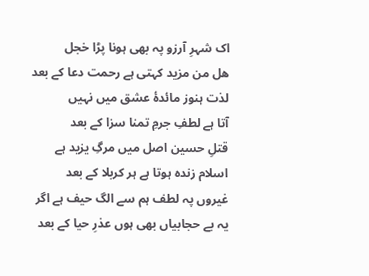اک شہرِ آرزو پہ بهی ہونا پڑا خجل
هل من مزيد کہتی ہے رحمت دعا کے بعد
لذت ہنوز مائدۂ عشق میں نہیں
آتا ہے لطفِ جرمِ تمنا سزا کے بعد
قتلِ حسین اصل میں مرگِ یزید ہے
اسلام زندہ ہوتا ہے ہر کربلا کے بعد
غیروں پہ لطف ہم سے الگ حیف ہے اگر
یہ بے حجابیاں بهی ہوں عذرِ حیا کے بعد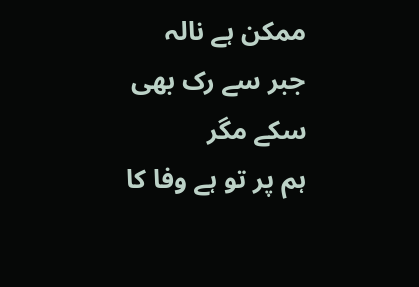ممکن ہے نالہ جبر سے رک بهی سکے مگر
ہم پر تو ہے وفا کا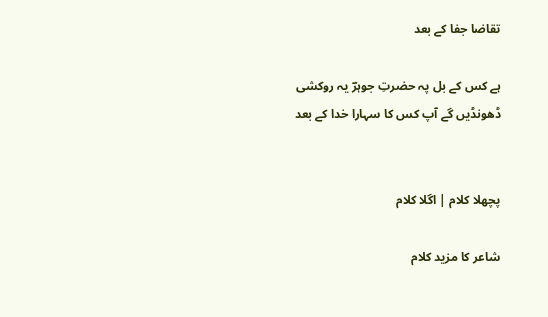تقاضا جفا کے بعد

ہے کس کے بل پہ حضرتِ جوہرؔ یہ روکشی
ڈهونڈیں گے آپ کس کا سہارا خدا کے بعد


پچھلا کلام | اگلا کلام

شاعر کا مزید کلام